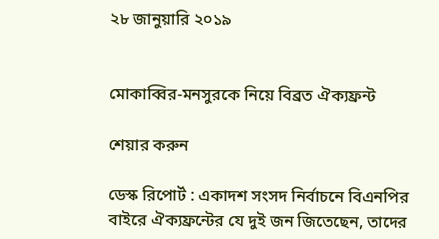২৮ জানুয়ারি ২০১৯


মোকাব্বির-মনসুরকে নিয়ে বিব্রত ঐক্যফ্রন্ট

শেয়ার করুন

ডেস্ক রিপোর্ট : একাদশ সংসদ নির্বাচনে বিএনপির বাইরে ঐক্যফ্রন্টের যে দুই জন জিতেছেন, তাদের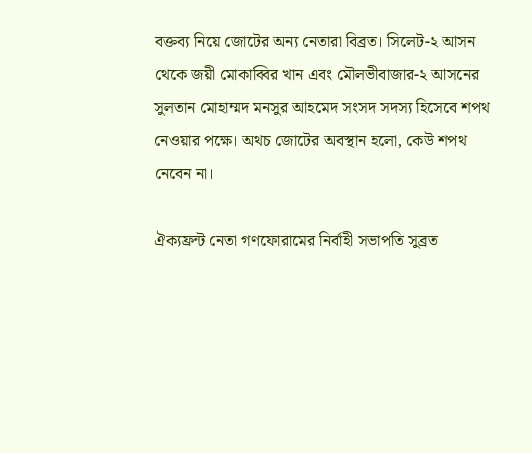বক্তব্য নিয়ে জোটের অন্য নেতারা বিব্রত। সিলেট-২ আসন থেকে জয়ী মোকাব্বির খান এবং মৌলভীবাজার-২ আসনের সুলতান মোহাম্মদ মনসুর আহমেদ সংসদ সদস্য হিসেবে শপথ নেওয়ার পক্ষে। অথচ জোটের অবস্থান হলো, কেউ শপথ নেবেন না।

ঐক্যফ্রন্ট নেতা গণফোরামের নির্বাহী সভাপতি সুব্রত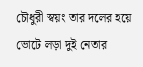চৌধুরী স্বয়ং তার দলের হয়ে ভোটে লড়া দুই নেতার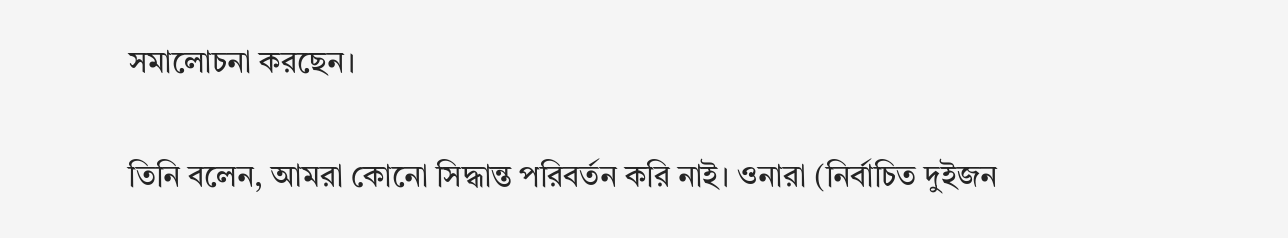সমালোচনা করছেন।

তিনি বলেন, আমরা কোনো সিদ্ধান্ত পরিবর্তন করি নাই। ওনারা (নির্বাচিত দুইজন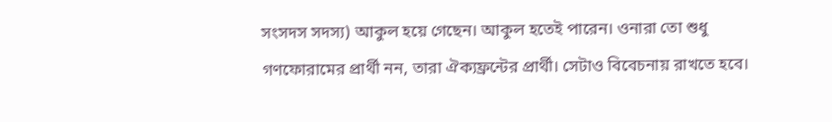সংসদস সদস্য) আকুল হয়ে গেছেন। আকুল হতেই পারেন। ওনারা তো শুধু গণফোরামের প্রার্থী নন, তারা ঐক্যফ্রন্টের প্রার্থী। সেটাও বিবেচনায় রাখতে হবে।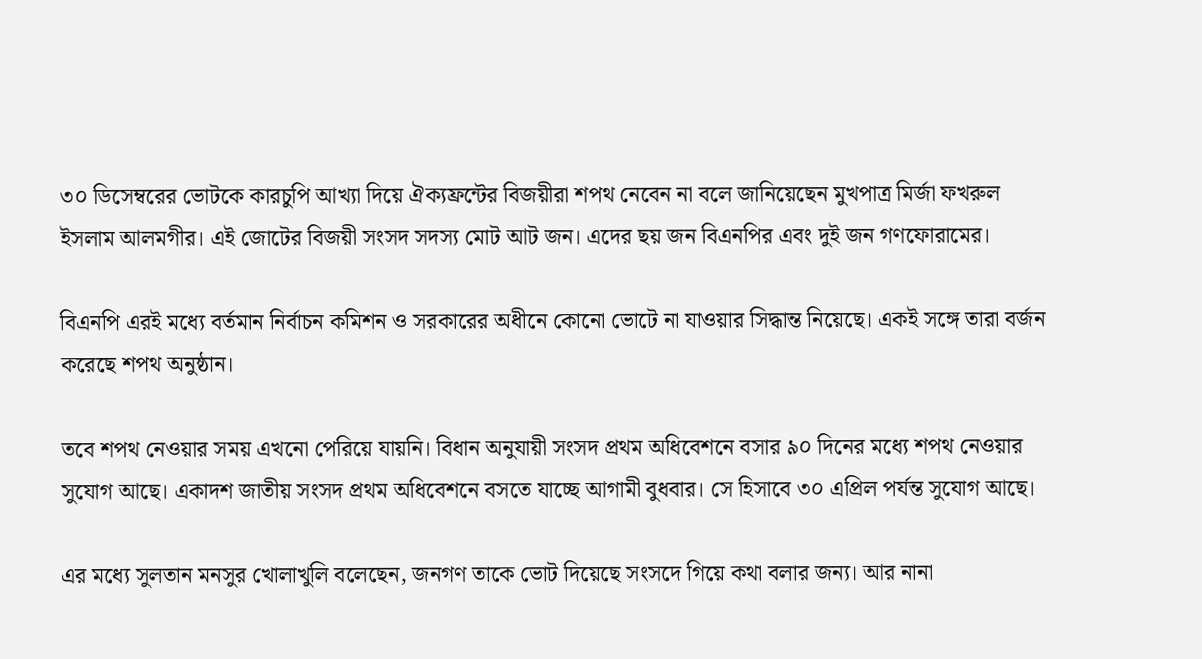৩০ ডিসেম্বরের ভোটকে কারচুপি আখ্যা দিয়ে ঐক্যফ্রন্টের বিজয়ীরা শপথ নেবেন না বলে জানিয়েছেন মুখপাত্র মির্জা ফখরুল ইসলাম আলমগীর। এই জোটের বিজয়ী সংসদ সদস্য মোট আট জন। এদের ছয় জন বিএনপির এবং দুই জন গণফোরামের।

বিএনপি এরই মধ্যে বর্তমান নির্বাচন কমিশন ও সরকারের অধীনে কোনো ভোটে না যাওয়ার সিদ্ধান্ত নিয়েছে। একই সঙ্গে তারা বর্জন করেছে শপথ অনুষ্ঠান।

তবে শপথ নেওয়ার সময় এখনো পেরিয়ে যায়নি। বিধান অনুযায়ী সংসদ প্রথম অধিবেশনে বসার ৯০ দিনের মধ্যে শপথ নেওয়ার সুযোগ আছে। একাদশ জাতীয় সংসদ প্রথম অধিবেশনে বসতে যাচ্ছে আগামী বুধবার। সে হিসাবে ৩০ এপ্রিল পর্যন্ত সুযোগ আছে।

এর মধ্যে সুলতান মনসুর খোলাখুলি বলেছেন, জনগণ তাকে ভোট দিয়েছে সংসদে গিয়ে কথা বলার জন্য। আর নানা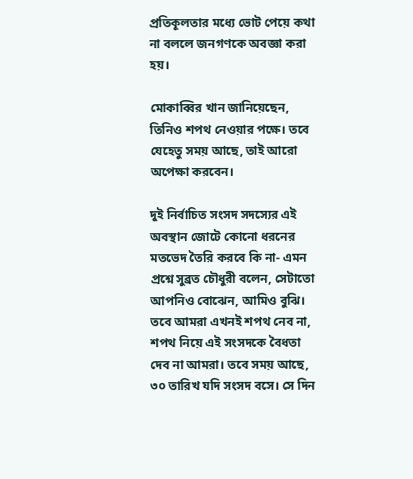প্রতিকূলতার মধ্যে ভোট পেয়ে কথা না বললে জনগণকে অবজ্ঞা করা হয়।

মোকাব্বির খান জানিয়েছেন, তিনিও শপথ নেওয়ার পক্ষে। তবে যেহেতু সময় আছে, তাই আরো অপেক্ষা করবেন।

দুই নির্বাচিত সংসদ সদস্যের এই অবস্থান জোটে কোনো ধরনের মতভেদ তৈরি করবে কি না- এমন প্রশ্নে সুব্রত চৌধুরী বলেন, সেটাতো আপনিও বোঝেন, আমিও বুঝি। তবে আমরা এখনই শপথ নেব না, শপথ নিয়ে এই সংসদকে বৈধতা দেব না আমরা। তবে সময় আছে, ৩০ তারিখ যদি সংসদ বসে। সে দিন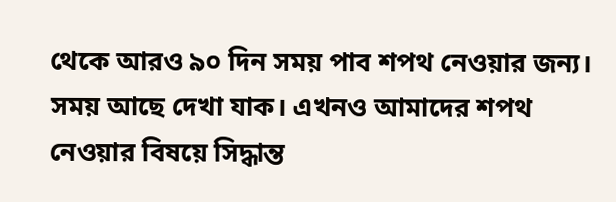থেকে আরও ৯০ দিন সময় পাব শপথ নেওয়ার জন্য। সময় আছে দেখা যাক। এখনও আমাদের শপথ নেওয়ার বিষয়ে সিদ্ধান্ত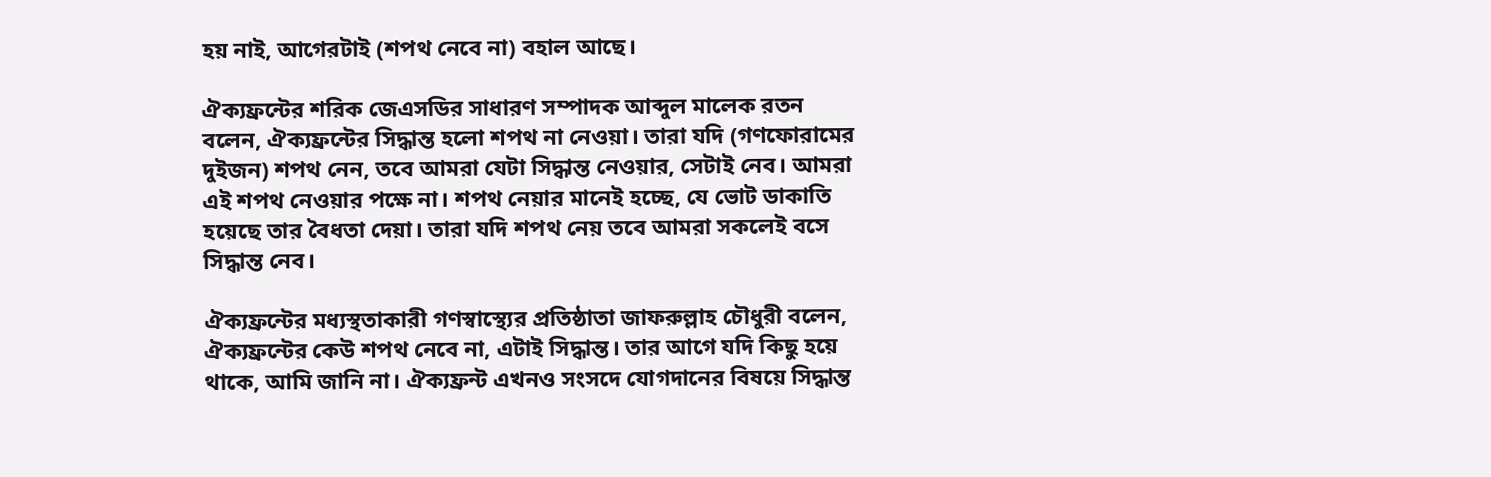হয় নাই, আগেরটাই (শপথ নেবে না) বহাল আছে।

ঐক্যফ্রন্টের শরিক জেএসডির সাধারণ সম্পাদক আব্দুল মালেক রতন বলেন, ঐক্যফ্রন্টের সিদ্ধান্ত হলো শপথ না নেওয়া। তারা যদি (গণফোরামের দুইজন) শপথ নেন, তবে আমরা যেটা সিদ্ধান্ত নেওয়ার, সেটাই নেব। আমরা এই শপথ নেওয়ার পক্ষে না। শপথ নেয়ার মানেই হচ্ছে, যে ভোট ডাকাতি হয়েছে তার বৈধতা দেয়া। তারা যদি শপথ নেয় তবে আমরা সকলেই বসে সিদ্ধান্ত নেব।

ঐক্যফ্রন্টের মধ্যস্থতাকারী গণস্বাস্থ্যের প্রতিষ্ঠাতা জাফরুল্লাহ চৌধুরী বলেন, ঐক্যফ্রন্টের কেউ শপথ নেবে না, এটাই সিদ্ধান্ত। তার আগে যদি কিছু হয়ে থাকে, আমি জানি না। ঐক্যফ্রন্ট এখনও সংসদে যোগদানের বিষয়ে সিদ্ধান্ত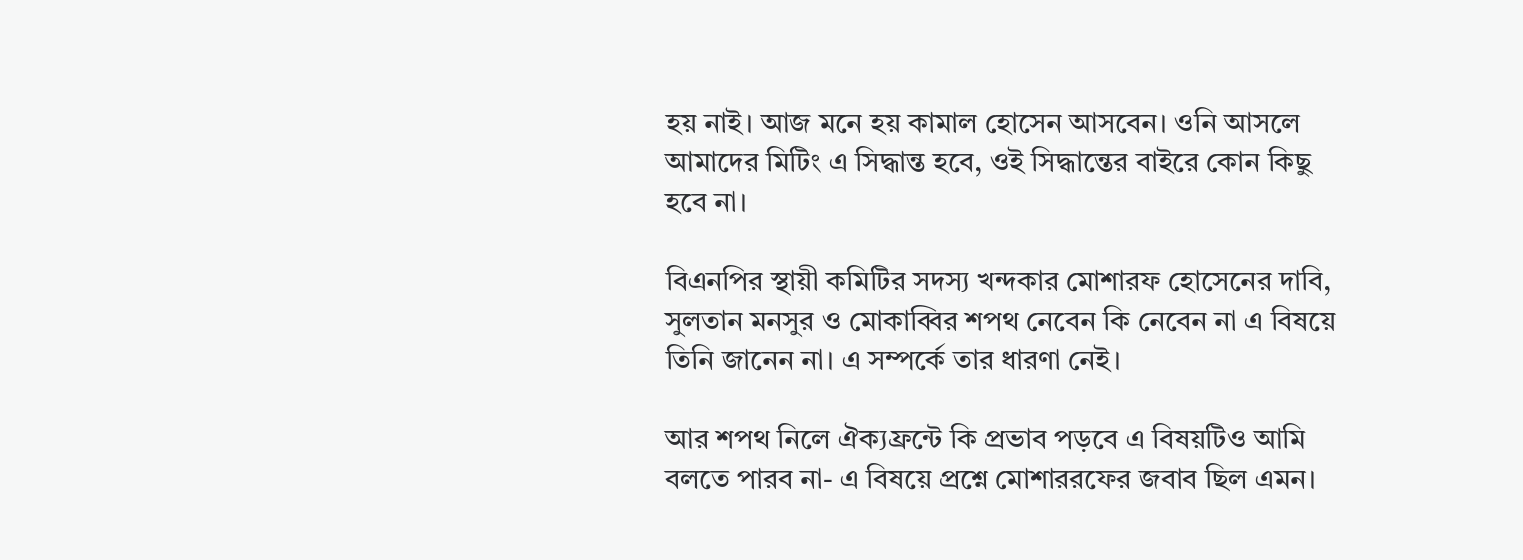হয় নাই। আজ মনে হয় কামাল হোসেন আসবেন। ওনি আসলে আমাদের মিটিং এ সিদ্ধান্ত হবে, ওই সিদ্ধান্তের বাইরে কোন কিছু হবে না।

বিএনপির স্থায়ী কমিটির সদস্য খন্দকার মোশারফ হোসেনের দাবি, সুলতান মনসুর ও মোকাব্বির শপথ নেবেন কি নেবেন না এ বিষয়ে তিনি জানেন না। এ সম্পর্কে তার ধারণা নেই।

আর শপথ নিলে ঐক্যফ্রন্টে কি প্রভাব পড়বে এ বিষয়টিও আমি বলতে পারব না- এ বিষয়ে প্রশ্নে মোশাররফের জবাব ছিল এমন।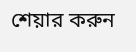শেয়ার করুন